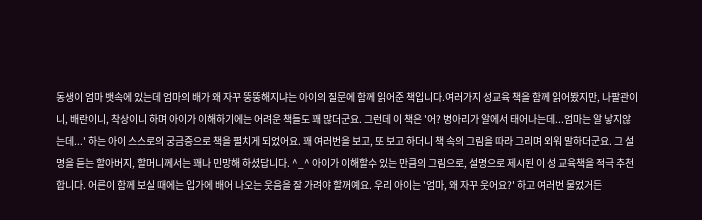동생이 엄마 뱃속에 있는데 엄마의 배가 왜 자꾸 뚱뚱해지냐는 아이의 질문에 함께 읽어준 책입니다.여러가지 성교육 책을 함께 읽어봤지만, 나팔관이니, 배란이니, 착상이니 하며 아이가 이해하기에는 어려운 책들도 꽤 많더군요. 그런데 이 책은 '어? 병아리가 알에서 태어나는데...엄마는 알 낳지않는데...' 하는 아이 스스로의 궁금증으로 책을 펼치게 되었어요. 꽤 여러번을 보고, 또 보고 하더니 책 속의 그림을 따라 그리며 외워 말하더군요. 그 설명을 듣는 할아버지, 할머니께서는 꽤나 민망해 하셨답니다. ^_^ 아이가 이해할수 있는 만큼의 그림으로, 설명으로 제시된 이 성 교육책을 적극 추천합니다. 어른이 함께 보실 때에는 입가에 배어 나오는 웃음을 잘 가려야 할꺼예요. 우리 아이는 '엄마, 왜 자꾸 웃어요?' 하고 여러번 물었거든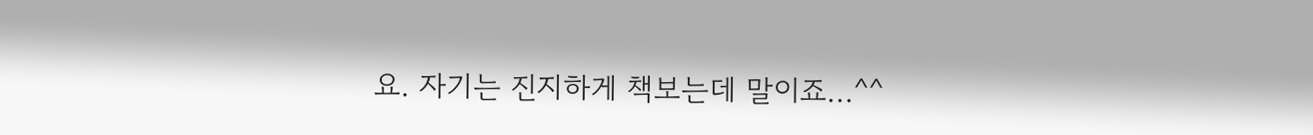요. 자기는 진지하게 책보는데 말이죠...^^